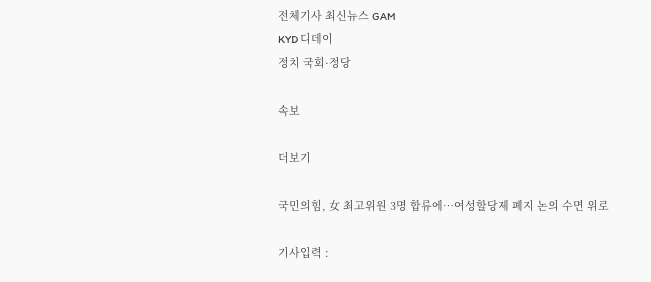전체기사 최신뉴스 GAM
KYD 디데이
정치 국회·정당

속보

더보기

국민의힘, 女 최고위원 3명 합류에…여성할당제 폐지 논의 수면 위로

기사입력 :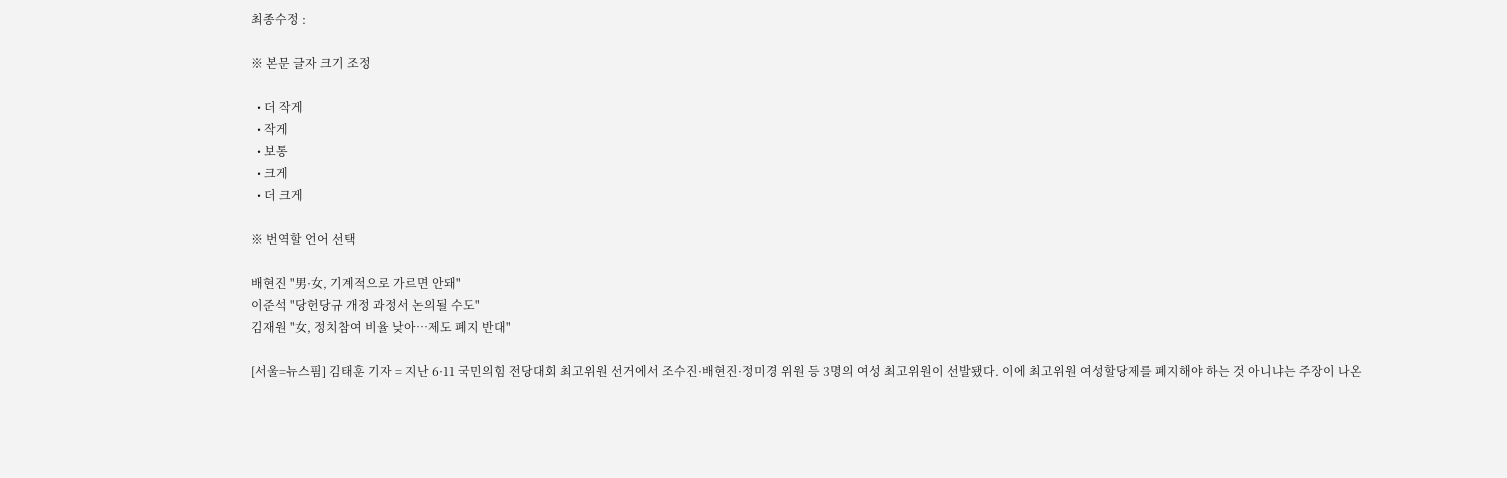최종수정 :

※ 본문 글자 크기 조정

  • 더 작게
  • 작게
  • 보통
  • 크게
  • 더 크게

※ 번역할 언어 선택

배현진 "男·女, 기계적으로 가르면 안돼"
이준석 "당헌당규 개정 과정서 논의될 수도"
김재원 "女, 정치참여 비율 낮아…제도 폐지 반대"

[서울=뉴스핌] 김태훈 기자 = 지난 6·11 국민의힘 전당대회 최고위원 선거에서 조수진·배현진·정미경 위원 등 3명의 여성 최고위원이 선발됐다. 이에 최고위원 여성할당제를 폐지해야 하는 것 아니냐는 주장이 나온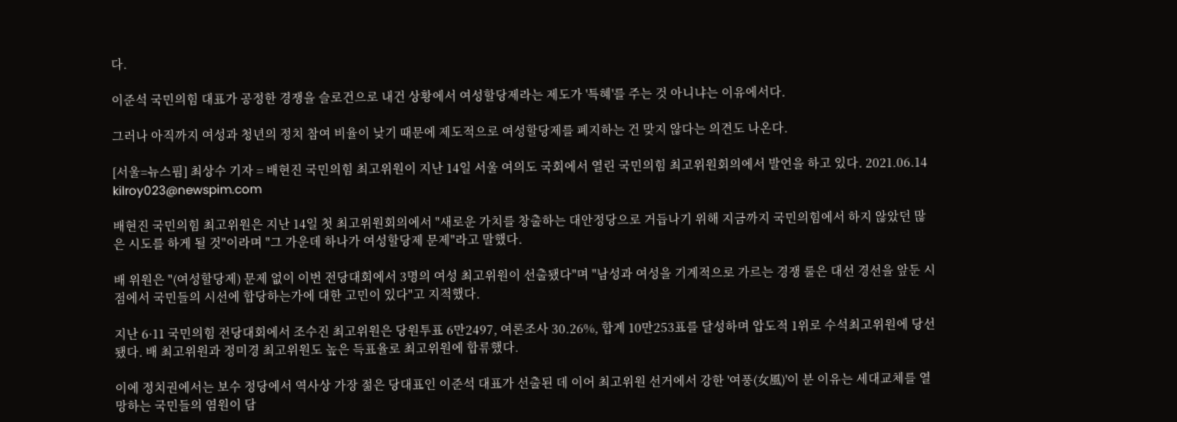다.

이준석 국민의힘 대표가 공정한 경쟁을 슬로건으로 내건 상황에서 여성할당제라는 제도가 '특혜'를 주는 것 아니냐는 이유에서다.

그러나 아직까지 여성과 청년의 정치 참여 비율이 낮기 때문에 제도적으로 여성할당제를 폐지하는 건 맞지 않다는 의견도 나온다.

[서울=뉴스핌] 최상수 기자 = 배현진 국민의힘 최고위원이 지난 14일 서울 여의도 국회에서 열린 국민의힘 최고위원회의에서 발언을 하고 있다. 2021.06.14 kilroy023@newspim.com

배현진 국민의힘 최고위원은 지난 14일 첫 최고위원회의에서 "새로운 가치를 창출하는 대안정당으로 거듭나기 위해 지금까지 국민의힘에서 하지 않았던 많은 시도를 하게 될 것"이라며 "그 가운데 하나가 여성할당제 문제"라고 말했다.

배 위원은 "(여성할당제) 문제 없이 이번 전당대회에서 3명의 여성 최고위원이 선출됐다"며 "남성과 여성을 기계적으로 가르는 경쟁 룰은 대선 경선을 앞둔 시점에서 국민들의 시선에 합당하는가에 대한 고민이 있다"고 지적했다.

지난 6·11 국민의힘 전당대회에서 조수진 최고위원은 당원투표 6만2497, 여론조사 30.26%, 합계 10만253표를 달성하며 압도적 1위로 수석최고위원에 당선됐다. 배 최고위원과 정미경 최고위원도 높은 득표율로 최고위원에 합류했다.

이에 정치권에서는 보수 정당에서 역사상 가장 젊은 당대표인 이준석 대표가 선출된 데 이어 최고위원 선거에서 강한 '여풍(女風)'이 분 이유는 세대교체를 열망하는 국민들의 염원이 담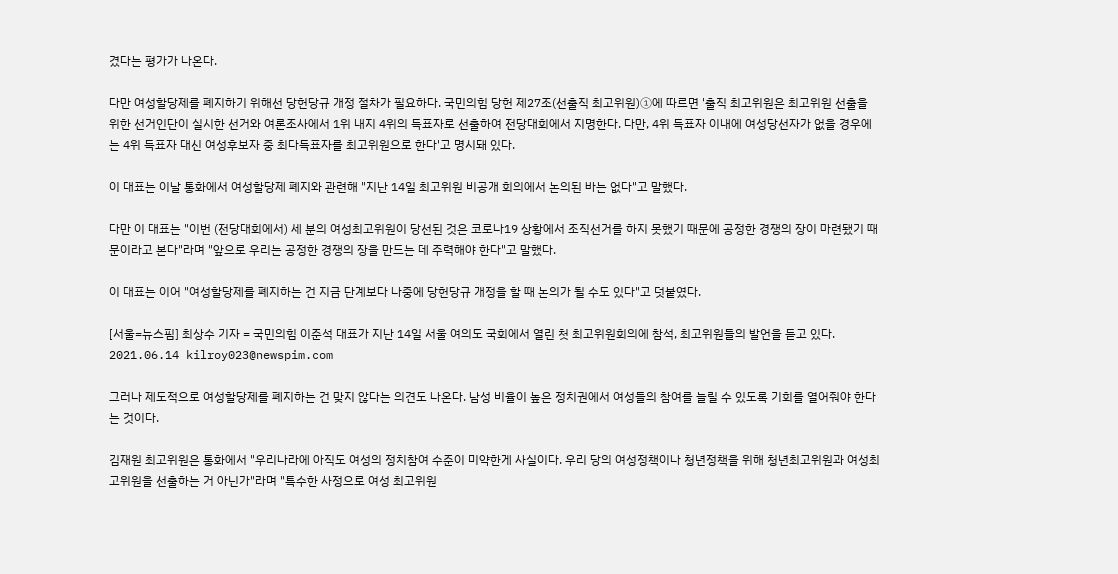겼다는 평가가 나온다.

다만 여성할당제를 폐지하기 위해선 당헌당규 개정 절차가 필요하다. 국민의힘 당헌 제27조(선출직 최고위원)①에 따르면 '출직 최고위원은 최고위원 선출을 위한 선거인단이 실시한 선거와 여론조사에서 1위 내지 4위의 득표자로 선출하여 전당대회에서 지명한다. 다만, 4위 득표자 이내에 여성당선자가 없을 경우에는 4위 득표자 대신 여성후보자 중 최다득표자를 최고위원으로 한다'고 명시돼 있다.

이 대표는 이날 통화에서 여성할당제 폐지와 관련해 "지난 14일 최고위원 비공개 회의에서 논의된 바는 없다"고 말했다.

다만 이 대표는 "이번 (전당대회에서) 세 분의 여성최고위원이 당선된 것은 코로나19 상황에서 조직선거를 하지 못했기 때문에 공정한 경쟁의 장이 마련됐기 때문이라고 본다"라며 "앞으로 우리는 공정한 경쟁의 장을 만드는 데 주력해야 한다"고 말했다.

이 대표는 이어 "여성할당제를 폐지하는 건 지금 단계보다 나중에 당헌당규 개정을 할 때 논의가 될 수도 있다"고 덧붙였다.

[서울=뉴스핌] 최상수 기자 = 국민의힘 이준석 대표가 지난 14일 서울 여의도 국회에서 열린 첫 최고위원회의에 참석, 최고위원들의 발언을 듣고 있다. 2021.06.14 kilroy023@newspim.com

그러나 제도적으로 여성할당제를 폐지하는 건 맞지 않다는 의견도 나온다. 남성 비율이 높은 정치권에서 여성들의 참여를 늘릴 수 있도록 기회를 열어줘야 한다는 것이다.

김재원 최고위원은 통화에서 "우리나라에 아직도 여성의 정치참여 수준이 미약한게 사실이다. 우리 당의 여성정책이나 청년정책을 위해 청년최고위원과 여성최고위원을 선출하는 거 아닌가"라며 "특수한 사정으로 여성 최고위원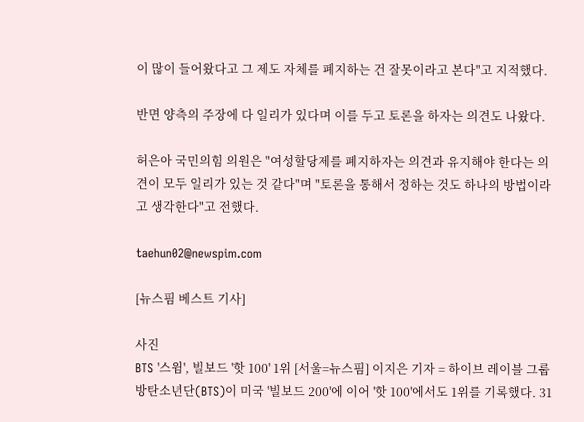이 많이 들어왔다고 그 제도 자체를 폐지하는 건 잘못이라고 본다"고 지적했다.

반면 양측의 주장에 다 일리가 있다며 이를 두고 토론을 하자는 의견도 나왔다.

허은아 국민의힘 의원은 "여성할당제를 폐지하자는 의견과 유지해야 한다는 의견이 모두 일리가 있는 것 같다"며 "토론을 통해서 정하는 것도 하나의 방법이라고 생각한다"고 전했다.

taehun02@newspim.com

[뉴스핌 베스트 기사]

사진
BTS '스윔', 빌보드 '핫 100' 1위 [서울=뉴스핌] 이지은 기자 = 하이브 레이블 그룹 방탄소년단(BTS)이 미국 '빌보드 200'에 이어 '핫 100'에서도 1위를 기록했다. 31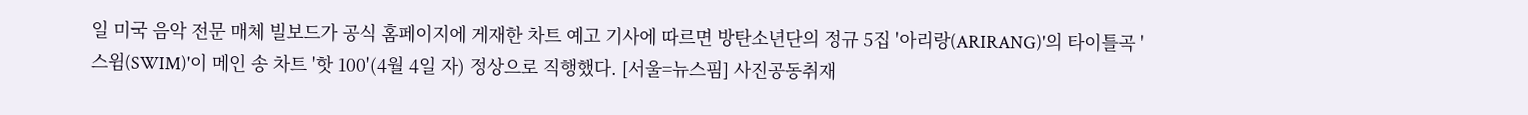일 미국 음악 전문 매체 빌보드가 공식 홈페이지에 게재한 차트 예고 기사에 따르면 방탄소년단의 정규 5집 '아리랑(ARIRANG)'의 타이틀곡 '스윔(SWIM)'이 메인 송 차트 '핫 100'(4월 4일 자) 정상으로 직행했다. [서울=뉴스핌] 사진공동취재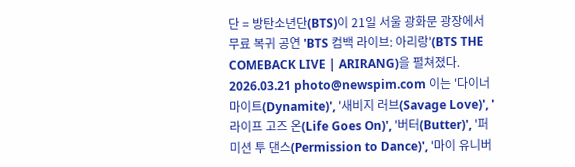단 = 방탄소년단(BTS)이 21일 서울 광화문 광장에서 무료 복귀 공연 'BTS 컴백 라이브: 아리랑'(BTS THE COMEBACK LIVE | ARIRANG)을 펼쳐졌다. 2026.03.21 photo@newspim.com 이는 '다이너마이트(Dynamite)', '새비지 러브(Savage Love)', '라이프 고즈 온(Life Goes On)', '버터(Butter)', '퍼미션 투 댄스(Permission to Dance)', '마이 유니버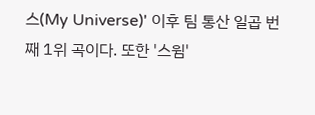스(My Universe)' 이후 팀 통산 일곱 번째 1위 곡이다. 또한 '스윔'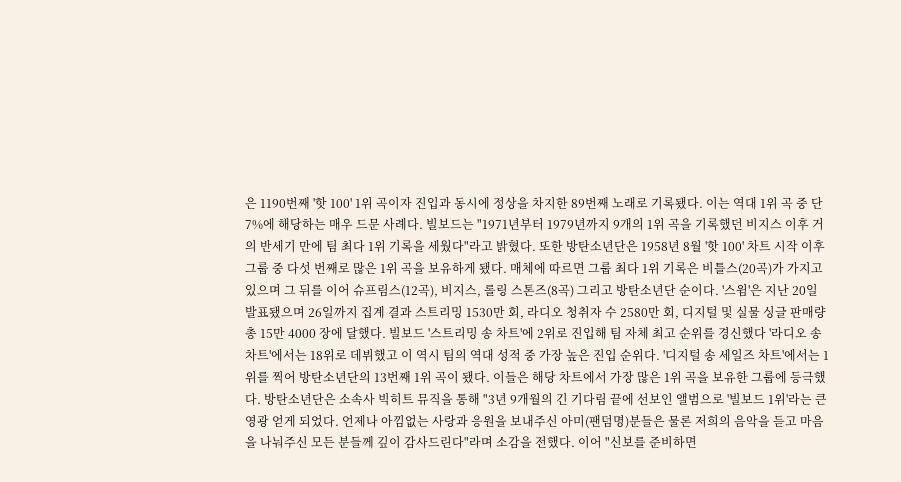은 1190번째 '핫 100' 1위 곡이자 진입과 동시에 정상을 차지한 89번째 노래로 기록됐다. 이는 역대 1위 곡 중 단 7%에 해당하는 매우 드문 사례다. 빌보드는 "1971년부터 1979년까지 9개의 1위 곡을 기록했던 비지스 이후 거의 반세기 만에 팀 최다 1위 기록을 세웠다"라고 밝혔다. 또한 방탄소년단은 1958년 8월 '핫 100' 차트 시작 이후 그룹 중 다섯 번째로 많은 1위 곡을 보유하게 됐다. 매체에 따르면 그룹 최다 1위 기록은 비틀스(20곡)가 가지고 있으며 그 뒤를 이어 슈프림스(12곡), 비지스, 롤링 스톤즈(8곡) 그리고 방탄소년단 순이다. '스윔'은 지난 20일 발표됐으며 26일까지 집계 결과 스트리밍 1530만 회, 라디오 청취자 수 2580만 회, 디지털 및 실물 싱글 판매량 총 15만 4000 장에 달했다. 빌보드 '스트리밍 송 차트'에 2위로 진입해 팀 자체 최고 순위를 경신했다 '라디오 송 차트'에서는 18위로 데뷔했고 이 역시 팀의 역대 성적 중 가장 높은 진입 순위다. '디지털 송 세일즈 차트'에서는 1위를 찍어 방탄소년단의 13번째 1위 곡이 됐다. 이들은 해당 차트에서 가장 많은 1위 곡을 보유한 그룹에 등극했다. 방탄소년단은 소속사 빅히트 뮤직을 통해 "3년 9개월의 긴 기다림 끝에 선보인 앨범으로 '빌보드 1위'라는 큰 영광 얻게 되었다. 언제나 아낌없는 사랑과 응원을 보내주신 아미(팬덤명)분들은 물론 저희의 음악을 듣고 마음을 나눠주신 모든 분들께 깊이 감사드린다"라며 소감을 전했다. 이어 "신보를 준비하면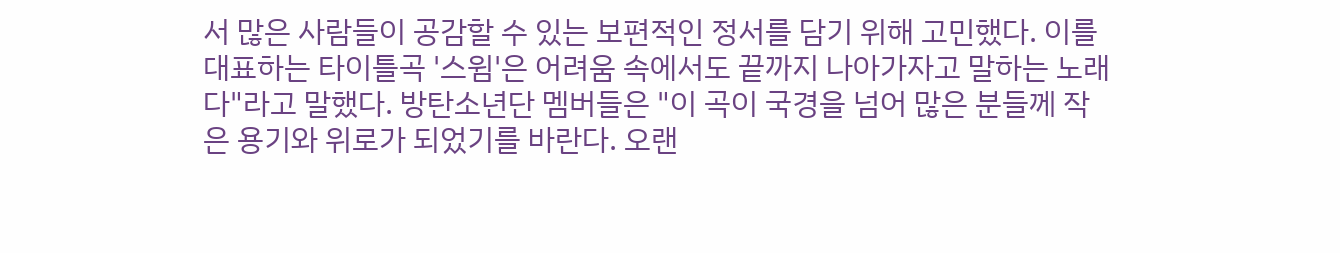서 많은 사람들이 공감할 수 있는 보편적인 정서를 담기 위해 고민했다. 이를 대표하는 타이틀곡 '스윔'은 어려움 속에서도 끝까지 나아가자고 말하는 노래다"라고 말했다. 방탄소년단 멤버들은 "이 곡이 국경을 넘어 많은 분들께 작은 용기와 위로가 되었기를 바란다. 오랜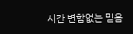시간 변함없는 믿음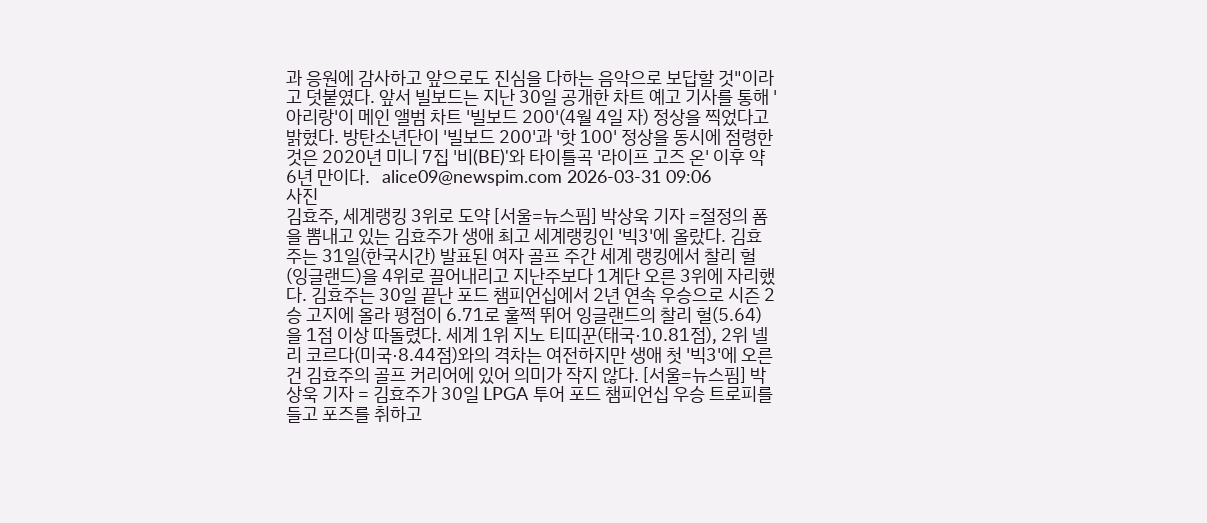과 응원에 감사하고 앞으로도 진심을 다하는 음악으로 보답할 것"이라고 덧붙였다. 앞서 빌보드는 지난 30일 공개한 차트 예고 기사를 통해 '아리랑'이 메인 앨범 차트 '빌보드 200'(4월 4일 자) 정상을 찍었다고 밝혔다. 방탄소년단이 '빌보드 200'과 '핫 100' 정상을 동시에 점령한 것은 2020년 미니 7집 '비(BE)'와 타이틀곡 '라이프 고즈 온' 이후 약 6년 만이다.   alice09@newspim.com 2026-03-31 09:06
사진
김효주, 세계랭킹 3위로 도약 [서울=뉴스핌] 박상욱 기자 =절정의 폼을 뽐내고 있는 김효주가 생애 최고 세계랭킹인 '빅3'에 올랐다. 김효주는 31일(한국시간) 발표된 여자 골프 주간 세계 랭킹에서 찰리 헐(잉글랜드)을 4위로 끌어내리고 지난주보다 1계단 오른 3위에 자리했다. 김효주는 30일 끝난 포드 챔피언십에서 2년 연속 우승으로 시즌 2승 고지에 올라 평점이 6.71로 훌쩍 뛰어 잉글랜드의 찰리 헐(5.64)을 1점 이상 따돌렸다. 세계 1위 지노 티띠꾼(태국·10.81점), 2위 넬리 코르다(미국·8.44점)와의 격차는 여전하지만 생애 첫 '빅3'에 오른 건 김효주의 골프 커리어에 있어 의미가 작지 않다. [서울=뉴스핌] 박상욱 기자 = 김효주가 30일 LPGA 투어 포드 챔피언십 우승 트로피를 들고 포즈를 취하고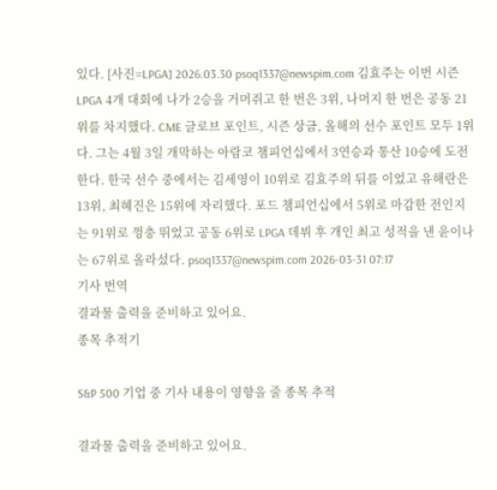있다. [사진=LPGA] 2026.03.30 psoq1337@newspim.com 김효주는 이번 시즌 LPGA 4개 대회에 나가 2승을 거머쥐고 한 번은 3위, 나머지 한 번은 공동 21위를 차지했다. CME 글로브 포인트, 시즌 상금, 올해의 선수 포인트 모두 1위다. 그는 4월 3일 개막하는 아람코 챔피언십에서 3연승과 통산 10승에 도전한다. 한국 선수 중에서는 김세영이 10위로 김효주의 뒤를 이었고 유해란은 13위, 최혜진은 15위에 자리했다. 포드 챔피언십에서 5위로 마감한 전인지는 91위로 껑충 뛰었고 공동 6위로 LPGA 데뷔 후 개인 최고 성적을 낸 윤이나는 67위로 올라섰다. psoq1337@newspim.com 2026-03-31 07:17
기사 번역
결과물 출력을 준비하고 있어요.
종목 추적기

S&P 500 기업 중 기사 내용이 영향을 줄 종목 추적

결과물 출력을 준비하고 있어요.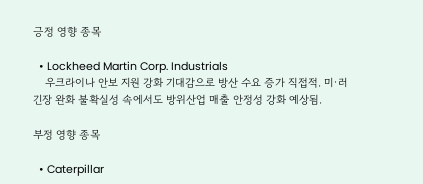긍정 영향 종목

  • Lockheed Martin Corp. Industrials
    우크라이나 안보 지원 강화 기대감으로 방산 수요 증가 직접적. 미·러 긴장 완화 불확실성 속에서도 방위산업 매출 안정성 강화 예상됨.

부정 영향 종목

  • Caterpillar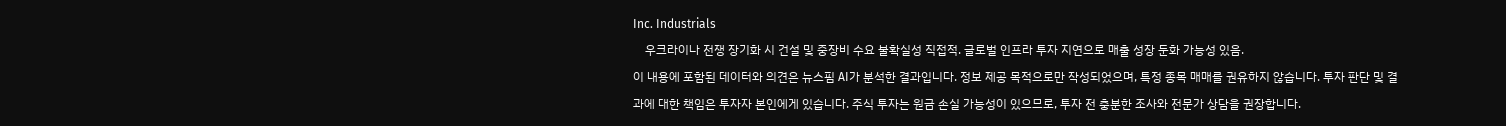Inc. Industrials
    우크라이나 전쟁 장기화 시 건설 및 중장비 수요 불확실성 직접적. 글로벌 인프라 투자 지연으로 매출 성장 둔화 가능성 있음.
이 내용에 포함된 데이터와 의견은 뉴스핌 AI가 분석한 결과입니다. 정보 제공 목적으로만 작성되었으며, 특정 종목 매매를 권유하지 않습니다. 투자 판단 및 결과에 대한 책임은 투자자 본인에게 있습니다. 주식 투자는 원금 손실 가능성이 있으므로, 투자 전 충분한 조사와 전문가 상담을 권장합니다.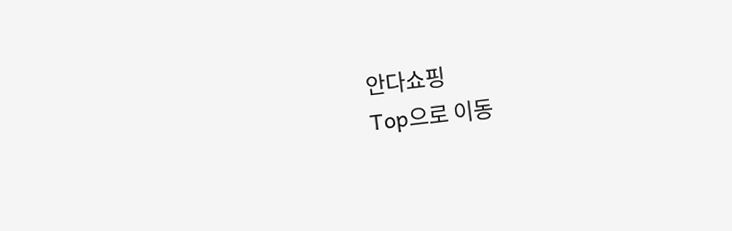안다쇼핑
Top으로 이동